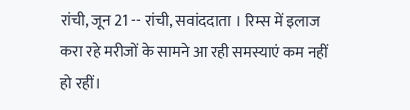रांची, जून 21 -- रांची, सवांददाता । रिम्स में इलाज करा रहे मरीजों के सामने आ रही समस्याएं कम नहीं हो रहीं।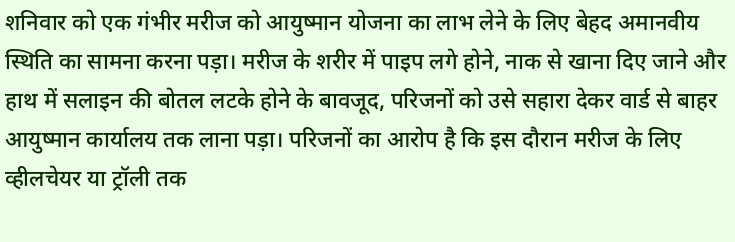शनिवार को एक गंभीर मरीज को आयुष्मान योजना का लाभ लेने के लिए बेहद अमानवीय स्थिति का सामना करना पड़ा। मरीज के शरीर में पाइप लगे होने, नाक से खाना दिए जाने और हाथ में सलाइन की बोतल लटके होने के बावजूद, परिजनों को उसे सहारा देकर वार्ड से बाहर आयुष्मान कार्यालय तक लाना पड़ा। परिजनों का आरोप है कि इस दौरान मरीज के लिए व्हीलचेयर या ट्रॉली तक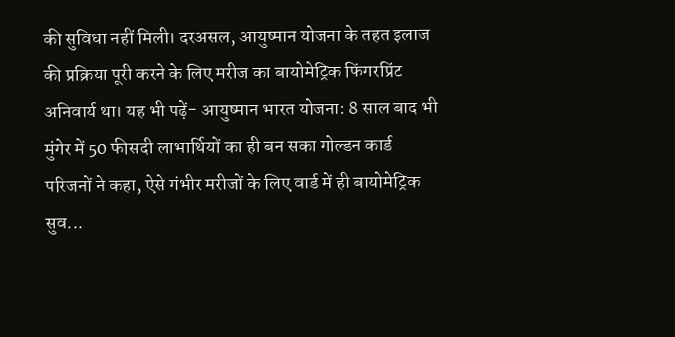की सुविधा नहीं मिली। दरअसल, आयुष्मान योजना के तहत इलाज की प्रक्रिया पूरी करने के लिए मरीज का बायोमेट्रिक फिंगरप्रिंट अनिवार्य था। यह भी पढ़ें- आयुष्मान भारत योजना: 8 साल बाद भी मुंगेर में 50 फीसदी लाभार्थियों का ही बन सका गोल्डन कार्ड परिजनों ने कहा, ऐसे गंभीर मरीजों के लिए वार्ड में ही बायोमेट्रिक सुव...